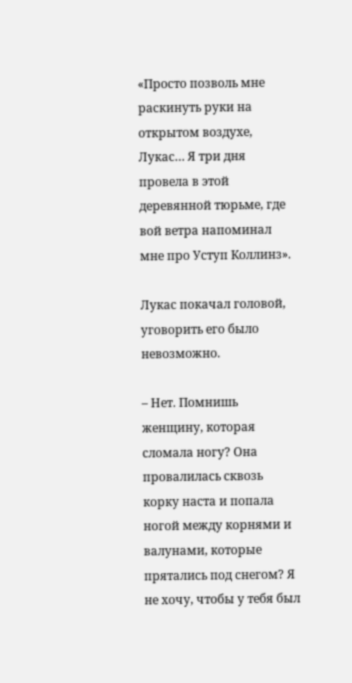«Просто позволь мне раскинуть руки на открытом воздухе, Лукас… Я три дня провела в этой деревянной тюрьме, где вой ветра напоминал мне про Уступ Коллинз».

Лукас покачал головой, уговорить его было невозможно.

– Нет. Помнишь женщину, которая сломала ногу? Она провалилась сквозь корку наста и попала ногой между корнями и валунами, которые прятались под снегом? Я не хочу, чтобы у тебя был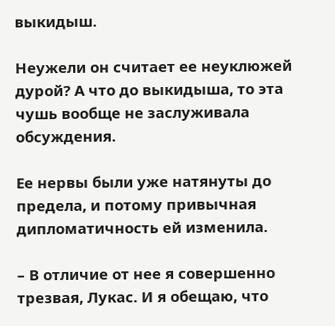выкидыш.

Неужели он считает ее неуклюжей дурой? А что до выкидыша, то эта чушь вообще не заслуживала обсуждения.

Ее нервы были уже натянуты до предела, и потому привычная дипломатичность ей изменила.

– В отличие от нее я совершенно трезвая, Лукас. И я обещаю, что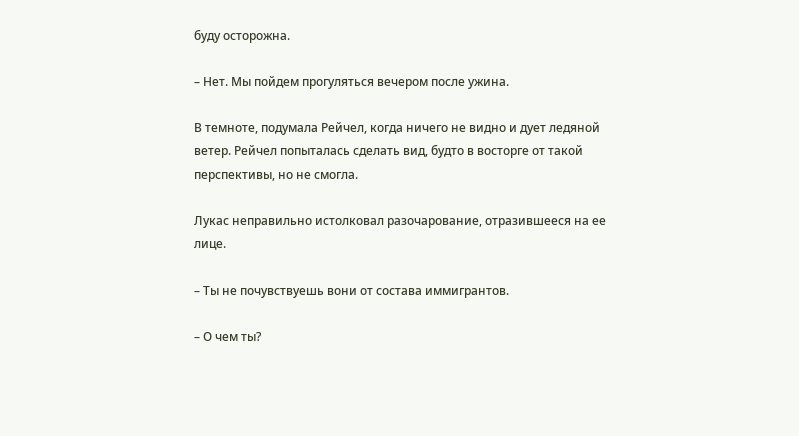буду осторожна.

– Нет. Мы пойдем прогуляться вечером после ужина.

В темноте, подумала Рейчел, когда ничего не видно и дует ледяной ветер. Рейчел попыталась сделать вид, будто в восторге от такой перспективы, но не смогла.

Лукас неправильно истолковал разочарование, отразившееся на ее лице.

– Ты не почувствуешь вони от состава иммигрантов.

– О чем ты?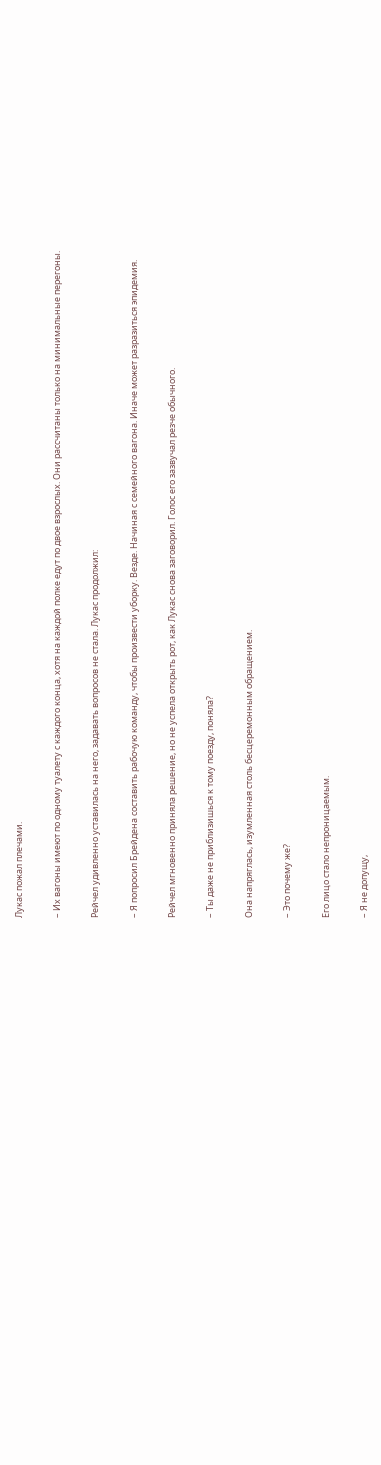Лукас пожал плечами.

– Их вагоны имеют по одному туалету с каждого конца, хотя на каждой полке едут по двое взрослых. Они рассчитаны только на минимальные перегоны.

Рейчел удивленно уставилась на него, задавать вопросов не стала. Лукас продолжил:

– Я попросил Брейдена составить рабочую команду, чтобы произвести уборку. Везде. Начиная с семейного вагона. Иначе может разразиться эпидемия.

Рейчел мгновенно приняла решение, но не успела открыть рот, как Лукас снова заговорил. Голос его зазвучал резче обычного.

– Ты даже не приблизишься к тому поезду, поняла?

Она напряглась, изумленная столь бесцеремонным обращением.

– Это почему же?

Его лицо стало непроницаемым.

– Я не допущу,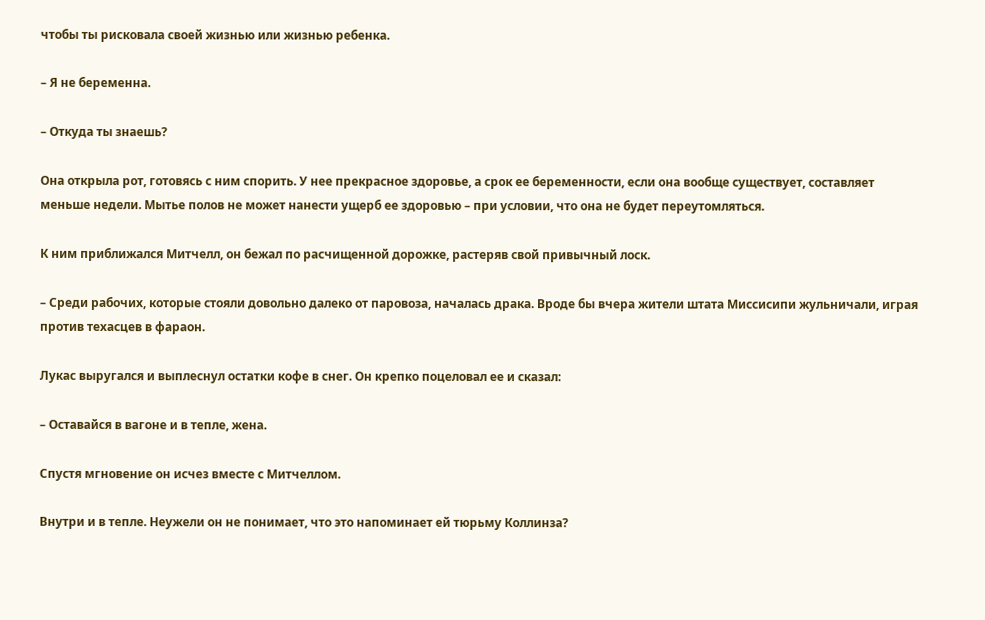чтобы ты рисковала своей жизнью или жизнью ребенка.

– Я не беременна.

– Откуда ты знаешь?

Она открыла рот, готовясь с ним спорить. У нее прекрасное здоровье, а срок ее беременности, если она вообще существует, составляет меньше недели. Мытье полов не может нанести ущерб ее здоровью – при условии, что она не будет переутомляться.

К ним приближался Митчелл, он бежал по расчищенной дорожке, растеряв свой привычный лоск.

– Среди рабочих, которые стояли довольно далеко от паровоза, началась драка. Вроде бы вчера жители штата Миссисипи жульничали, играя против техасцев в фараон.

Лукас выругался и выплеснул остатки кофе в снег. Он крепко поцеловал ее и сказал:

– Оставайся в вагоне и в тепле, жена.

Спустя мгновение он исчез вместе с Митчеллом.

Внутри и в тепле. Неужели он не понимает, что это напоминает ей тюрьму Коллинза?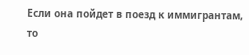Если она пойдет в поезд к иммигрантам, то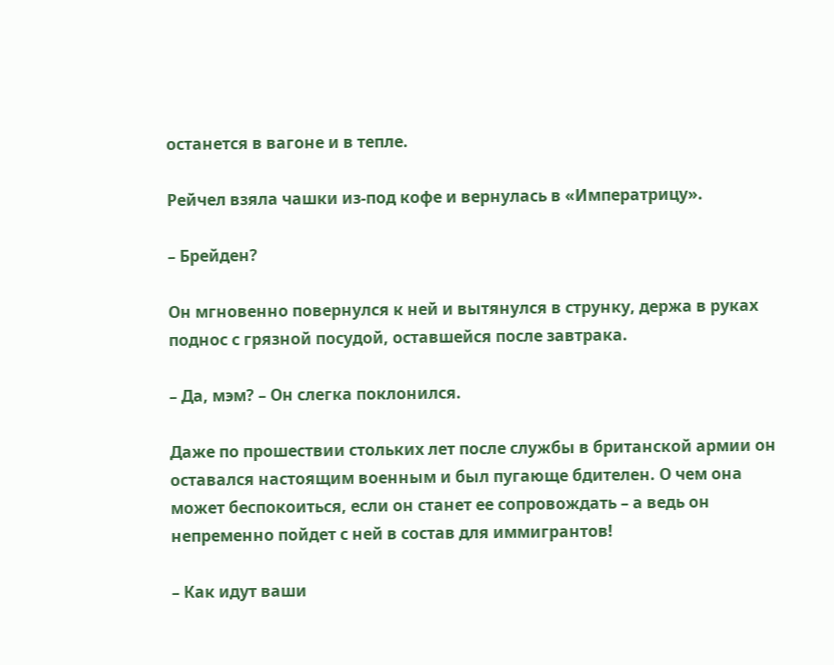останется в вагоне и в тепле.

Рейчел взяла чашки из-под кофе и вернулась в «Императрицу».

– Брейден?

Он мгновенно повернулся к ней и вытянулся в струнку, держа в руках поднос с грязной посудой, оставшейся после завтрака.

– Да, мэм? – Он слегка поклонился.

Даже по прошествии стольких лет после службы в британской армии он оставался настоящим военным и был пугающе бдителен. О чем она может беспокоиться, если он станет ее сопровождать – а ведь он непременно пойдет с ней в состав для иммигрантов!

– Как идут ваши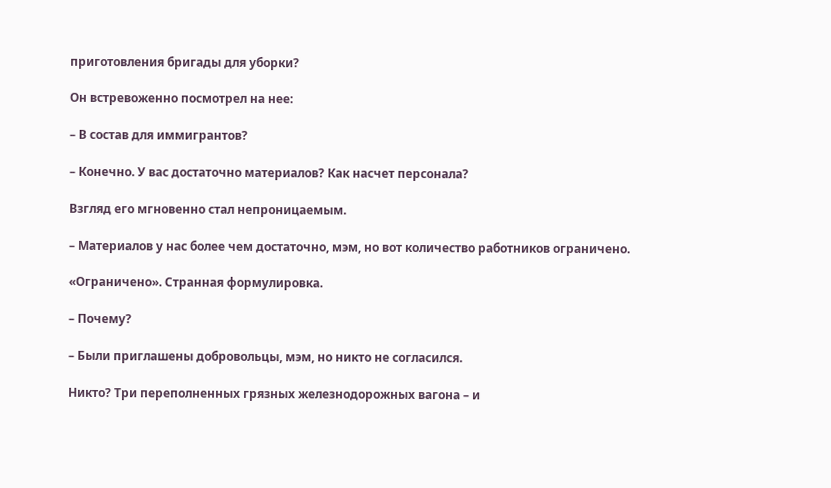приготовления бригады для уборки?

Он встревоженно посмотрел на нее:

– В состав для иммигрантов?

– Конечно. У вас достаточно материалов? Как насчет персонала?

Взгляд его мгновенно стал непроницаемым.

– Материалов у нас более чем достаточно, мэм, но вот количество работников ограничено.

«Ограничено». Странная формулировка.

– Почему?

– Были приглашены добровольцы, мэм, но никто не согласился.

Никто? Три переполненных грязных железнодорожных вагона – и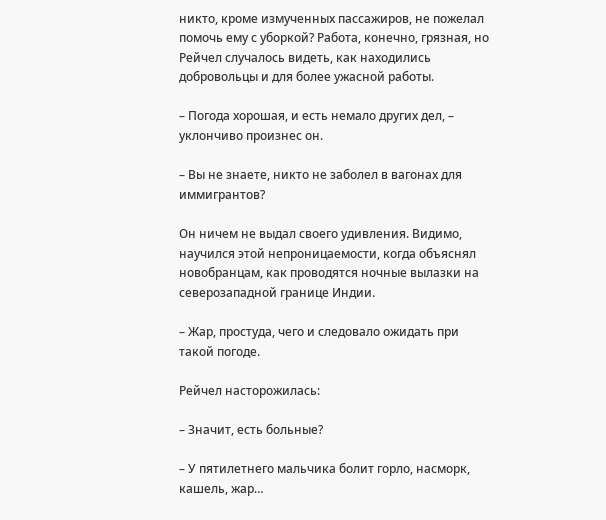никто, кроме измученных пассажиров, не пожелал помочь ему с уборкой? Работа, конечно, грязная, но Рейчел случалось видеть, как находились добровольцы и для более ужасной работы.

– Погода хорошая, и есть немало других дел, – уклончиво произнес он.

– Вы не знаете, никто не заболел в вагонах для иммигрантов?

Он ничем не выдал своего удивления. Видимо, научился этой непроницаемости, когда объяснял новобранцам, как проводятся ночные вылазки на северозападной границе Индии.

– Жар, простуда, чего и следовало ожидать при такой погоде.

Рейчел насторожилась:

– Значит, есть больные?

– У пятилетнего мальчика болит горло, насморк, кашель, жар…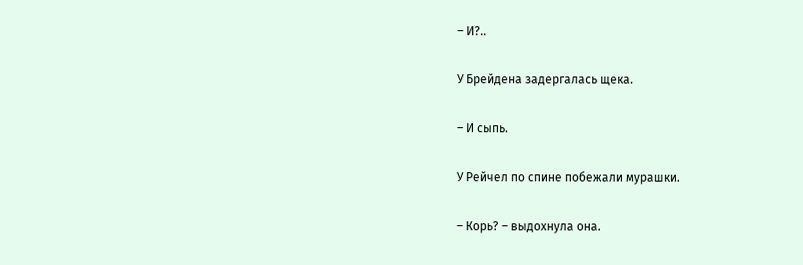– И?..

У Брейдена задергалась щека.

– И сыпь.

У Рейчел по спине побежали мурашки.

– Корь? – выдохнула она.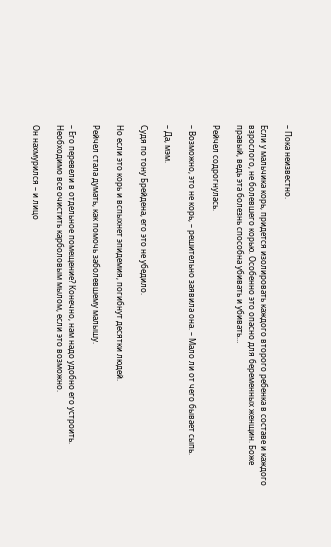– Пока неизвестно.

Если у мальчика корь, придется изолировать каждого второго ребенка в составе и каждого взрослого, не болевшего корью. Особенно это опасно для беременных женщин. Боже правый, ведь эта болезнь способна убивать и убивать…

Рейчел содрогнулась.

– Возможно, это не корь, – решительно заявила она. – Мало ли от чего бывает сыпь.

– Да, мэм.

Судя по тону Брейдена, его это не убедило.

Но если это корь и вспыхнет эпидемия, погибнут десятки людей.

Рейчел стала думать, как помочь заболевшему малышу.

– Его перевели в отдельное помещение? Конечно, нам надо удобно его устроить. Необходимо все очистить карболовым мылом, если это возможно.

Он нахмурился – и лицо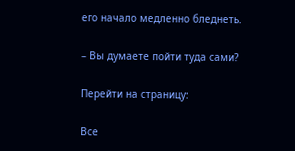его начало медленно бледнеть.

– Вы думаете пойти туда сами?

Перейти на страницу:

Все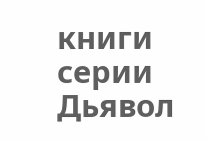книги серии Дьявол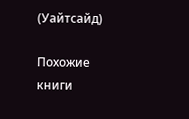(Уайтсайд)

Похожие книги